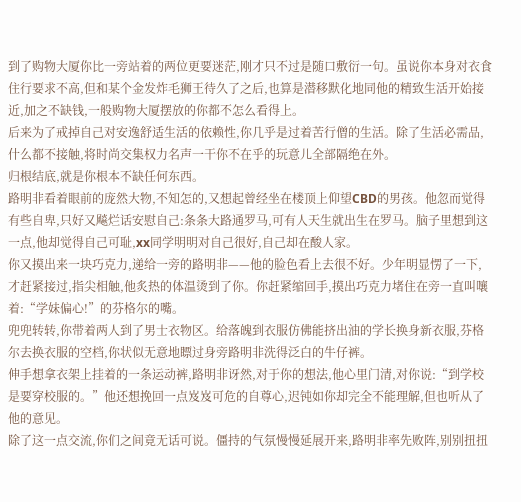到了购物大厦你比一旁站着的两位更要迷茫,刚才只不过是随口敷衍一句。虽说你本身对衣食住行要求不高,但和某个金发炸毛狮王待久了之后,也算是潜移默化地同他的精致生活开始接近,加之不缺钱,一般购物大厦摆放的你都不怎么看得上。
后来为了戒掉自己对安逸舒适生活的依赖性,你几乎是过着苦行僧的生活。除了生活必需品,什么都不接触,将时尚交集权力名声一干你不在乎的玩意儿全部隔绝在外。
归根结底,就是你根本不缺任何东西。
路明非看着眼前的庞然大物,不知怎的,又想起曾经坐在楼顶上仰望CBD的男孩。他忽而觉得有些自卑,只好又飚烂话安慰自己:条条大路通罗马,可有人天生就出生在罗马。脑子里想到这一点,他却觉得自己可耻,xx同学明明对自己很好,自己却在酸人家。
你又摸出来一块巧克力,递给一旁的路明非——他的脸色看上去很不好。少年明显愣了一下,才赶紧接过,指尖相触,他炙热的体温烫到了你。你赶紧缩回手,摸出巧克力堵住在旁一直叫嚷着:“学妹偏心!”的芬格尔的嘴。
兜兜转转,你带着两人到了男士衣物区。给落魄到衣服仿佛能挤出油的学长换身新衣服,芬格尔去换衣服的空档,你状似无意地瞟过身旁路明非洗得泛白的牛仔裤。
伸手想拿衣架上挂着的一条运动裤,路明非讶然,对于你的想法,他心里门清,对你说:“到学校是要穿校服的。”他还想挽回一点岌岌可危的自尊心,迟钝如你却完全不能理解,但也听从了他的意见。
除了这一点交流,你们之间竟无话可说。僵持的气氛慢慢延展开来,路明非率先败阵,别别扭扭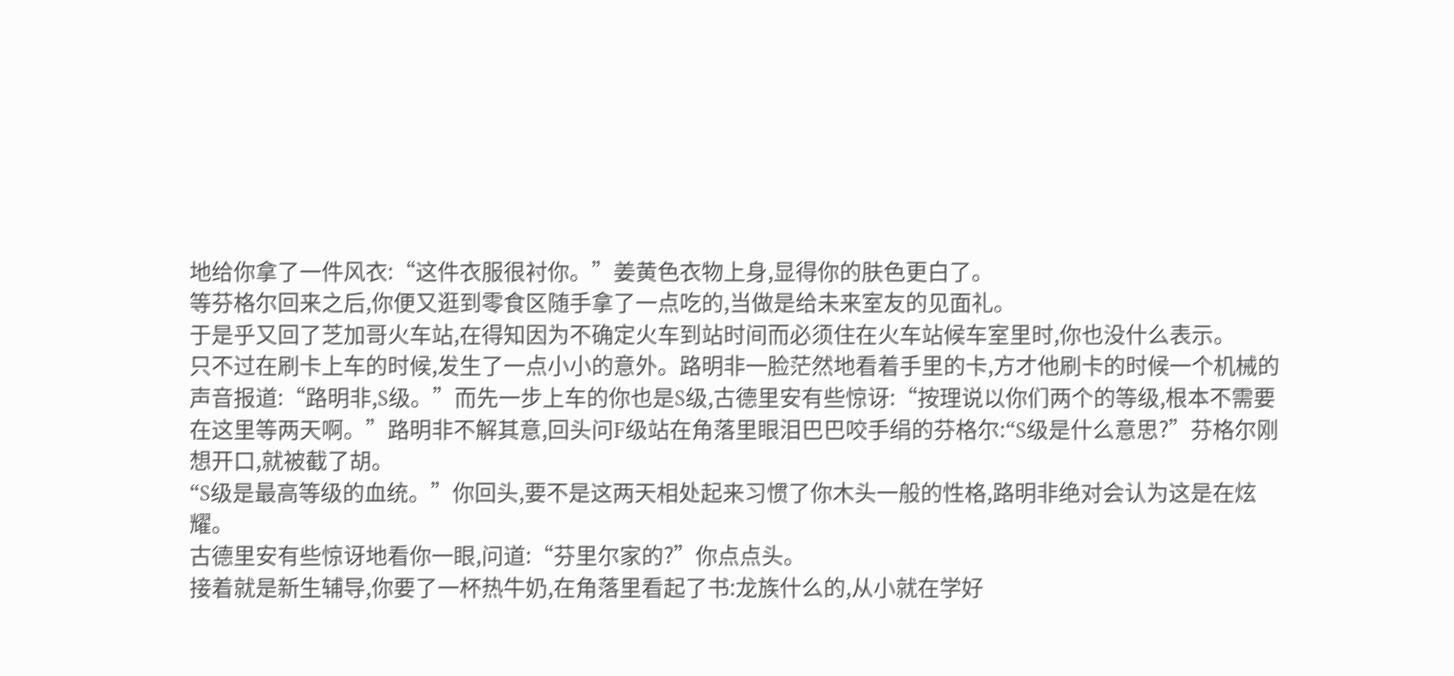地给你拿了一件风衣:“这件衣服很衬你。”姜黄色衣物上身,显得你的肤色更白了。
等芬格尔回来之后,你便又逛到零食区随手拿了一点吃的,当做是给未来室友的见面礼。
于是乎又回了芝加哥火车站,在得知因为不确定火车到站时间而必须住在火车站候车室里时,你也没什么表示。
只不过在刷卡上车的时候,发生了一点小小的意外。路明非一脸茫然地看着手里的卡,方才他刷卡的时候一个机械的声音报道:“路明非,S级。”而先一步上车的你也是S级,古德里安有些惊讶:“按理说以你们两个的等级,根本不需要在这里等两天啊。”路明非不解其意,回头问F级站在角落里眼泪巴巴咬手绢的芬格尔:“S级是什么意思?”芬格尔刚想开口,就被截了胡。
“S级是最高等级的血统。”你回头,要不是这两天相处起来习惯了你木头一般的性格,路明非绝对会认为这是在炫耀。
古德里安有些惊讶地看你一眼,问道:“芬里尔家的?”你点点头。
接着就是新生辅导,你要了一杯热牛奶,在角落里看起了书:龙族什么的,从小就在学好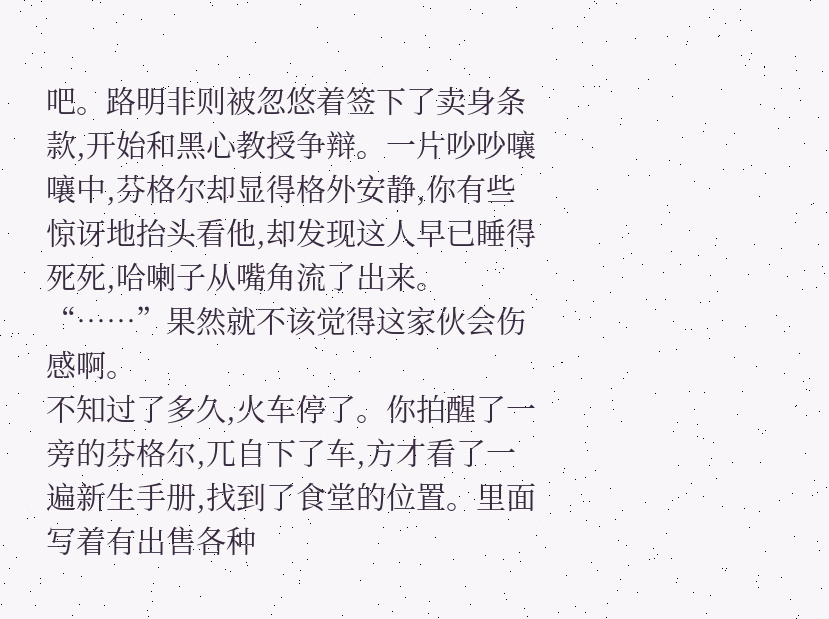吧。路明非则被忽悠着签下了卖身条款,开始和黑心教授争辩。一片吵吵嚷嚷中,芬格尔却显得格外安静,你有些惊讶地抬头看他,却发现这人早已睡得死死,哈喇子从嘴角流了出来。
“……”果然就不该觉得这家伙会伤感啊。
不知过了多久,火车停了。你拍醒了一旁的芬格尔,兀自下了车,方才看了一遍新生手册,找到了食堂的位置。里面写着有出售各种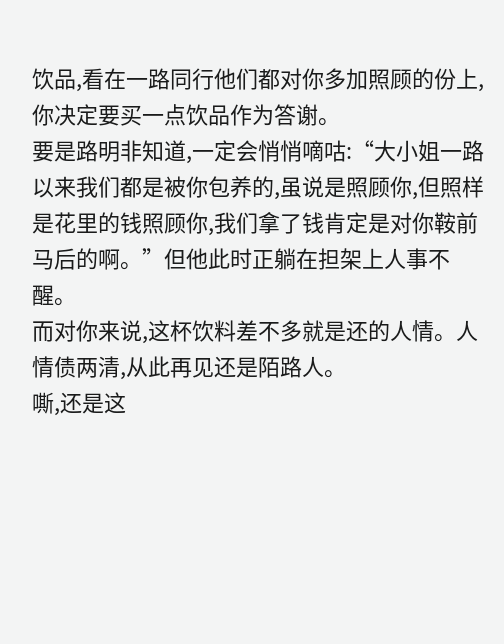饮品,看在一路同行他们都对你多加照顾的份上,你决定要买一点饮品作为答谢。
要是路明非知道,一定会悄悄嘀咕:“大小姐一路以来我们都是被你包养的,虽说是照顾你,但照样是花里的钱照顾你,我们拿了钱肯定是对你鞍前马后的啊。”但他此时正躺在担架上人事不醒。
而对你来说,这杯饮料差不多就是还的人情。人情债两清,从此再见还是陌路人。
嘶,还是这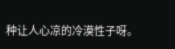种让人心凉的冷漠性子呀。